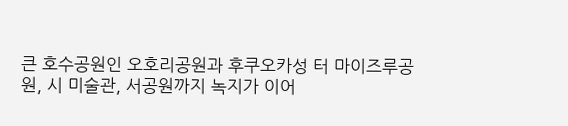큰 호수공원인 오호리공원과 후쿠오카성 터 마이즈루공원, 시 미술관, 서공원까지 녹지가 이어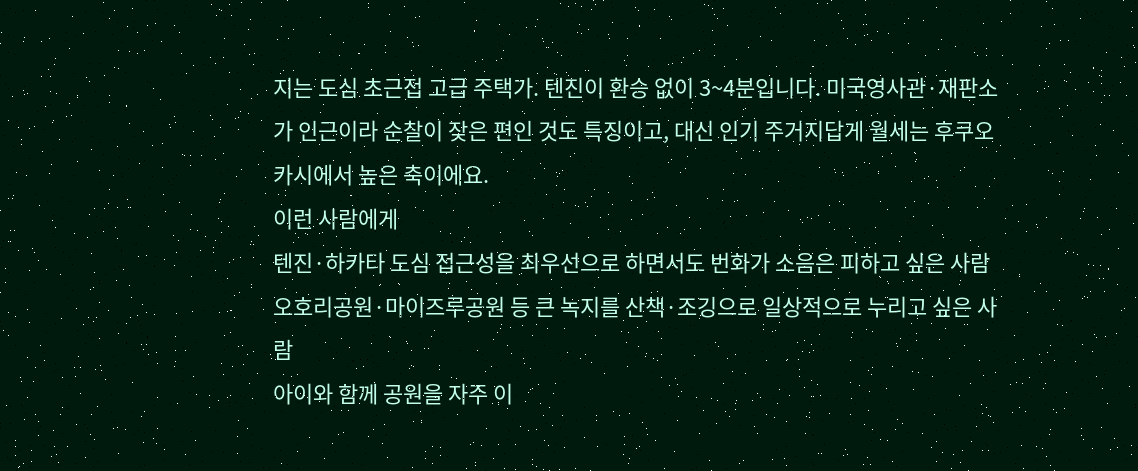지는 도심 초근접 고급 주택가. 텐진이 환승 없이 3~4분입니다. 미국영사관·재판소가 인근이라 순찰이 잦은 편인 것도 특징이고, 대신 인기 주거지답게 월세는 후쿠오카시에서 높은 축이에요.
이런 사람에게
텐진·하카타 도심 접근성을 최우선으로 하면서도 번화가 소음은 피하고 싶은 사람
오호리공원·마이즈루공원 등 큰 녹지를 산책·조깅으로 일상적으로 누리고 싶은 사람
아이와 함께 공원을 자주 이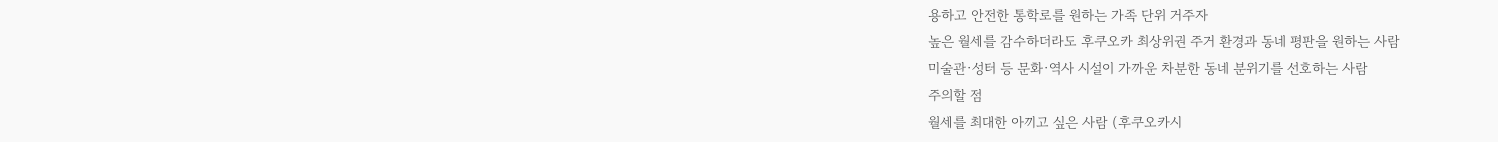용하고 안전한 통학로를 원하는 가족 단위 거주자
높은 월세를 감수하더라도 후쿠오카 최상위권 주거 환경과 동네 평판을 원하는 사람
미술관·성터 등 문화·역사 시설이 가까운 차분한 동네 분위기를 선호하는 사람
주의할 점
월세를 최대한 아끼고 싶은 사람 (후쿠오카시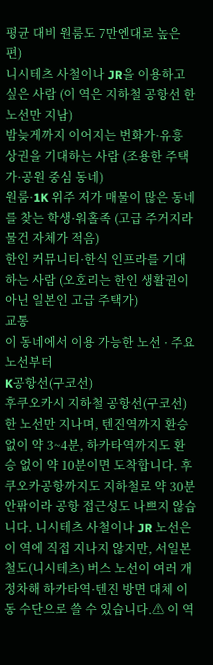평균 대비 원룸도 7만엔대로 높은 편)
니시테츠 사철이나 JR을 이용하고 싶은 사람 (이 역은 지하철 공항선 한 노선만 지남)
밤늦게까지 이어지는 번화가·유흥 상권을 기대하는 사람 (조용한 주택가·공원 중심 동네)
원룸·1K 위주 저가 매물이 많은 동네를 찾는 학생·워홀족 (고급 주거지라 물건 자체가 적음)
한인 커뮤니티·한식 인프라를 기대하는 사람 (오호리는 한인 생활권이 아닌 일본인 고급 주택가)
교통
이 동네에서 이용 가능한 노선 · 주요 노선부터
K공항선(구코선)
후쿠오카시 지하철 공항선(구코선) 한 노선만 지나며, 텐진역까지 환승 없이 약 3~4분, 하카타역까지도 환승 없이 약 10분이면 도착합니다. 후쿠오카공항까지도 지하철로 약 30분 안팎이라 공항 접근성도 나쁘지 않습니다. 니시테츠 사철이나 JR 노선은 이 역에 직접 지나지 않지만, 서일본철도(니시테츠) 버스 노선이 여러 개 정차해 하카타역·텐진 방면 대체 이동 수단으로 쓸 수 있습니다.⚠ 이 역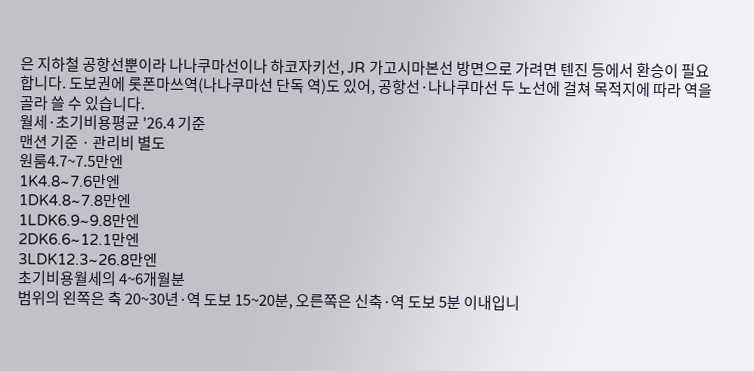은 지하철 공항선뿐이라 나나쿠마선이나 하코자키선, JR 가고시마본선 방면으로 가려면 텐진 등에서 환승이 필요합니다. 도보권에 롯폰마쓰역(나나쿠마선 단독 역)도 있어, 공항선·나나쿠마선 두 노선에 걸쳐 목적지에 따라 역을 골라 쓸 수 있습니다.
월세·초기비용평균 '26.4 기준
맨션 기준 · 관리비 별도
원룸4.7~7.5만엔
1K4.8~7.6만엔
1DK4.8~7.8만엔
1LDK6.9~9.8만엔
2DK6.6~12.1만엔
3LDK12.3~26.8만엔
초기비용월세의 4~6개월분
범위의 왼쪽은 축 20~30년·역 도보 15~20분, 오른쪽은 신축·역 도보 5분 이내입니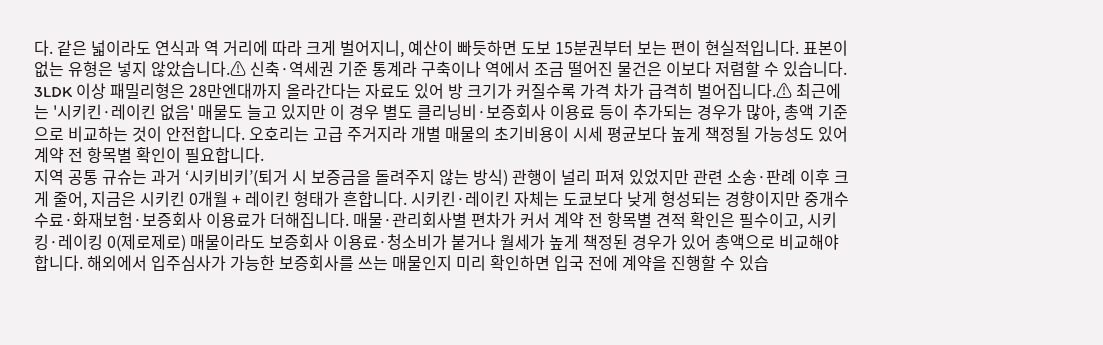다. 같은 넓이라도 연식과 역 거리에 따라 크게 벌어지니, 예산이 빠듯하면 도보 15분권부터 보는 편이 현실적입니다. 표본이 없는 유형은 넣지 않았습니다.⚠ 신축·역세권 기준 통계라 구축이나 역에서 조금 떨어진 물건은 이보다 저렴할 수 있습니다. 3LDK 이상 패밀리형은 28만엔대까지 올라간다는 자료도 있어 방 크기가 커질수록 가격 차가 급격히 벌어집니다.⚠ 최근에는 '시키킨·레이킨 없음' 매물도 늘고 있지만 이 경우 별도 클리닝비·보증회사 이용료 등이 추가되는 경우가 많아, 총액 기준으로 비교하는 것이 안전합니다. 오호리는 고급 주거지라 개별 매물의 초기비용이 시세 평균보다 높게 책정될 가능성도 있어 계약 전 항목별 확인이 필요합니다.
지역 공통 규슈는 과거 ‘시키비키’(퇴거 시 보증금을 돌려주지 않는 방식) 관행이 널리 퍼져 있었지만 관련 소송·판례 이후 크게 줄어, 지금은 시키킨 0개월 + 레이킨 형태가 흔합니다. 시키킨·레이킨 자체는 도쿄보다 낮게 형성되는 경향이지만 중개수수료·화재보험·보증회사 이용료가 더해집니다. 매물·관리회사별 편차가 커서 계약 전 항목별 견적 확인은 필수이고, 시키킹·레이킹 0(제로제로) 매물이라도 보증회사 이용료·청소비가 붙거나 월세가 높게 책정된 경우가 있어 총액으로 비교해야 합니다. 해외에서 입주심사가 가능한 보증회사를 쓰는 매물인지 미리 확인하면 입국 전에 계약을 진행할 수 있습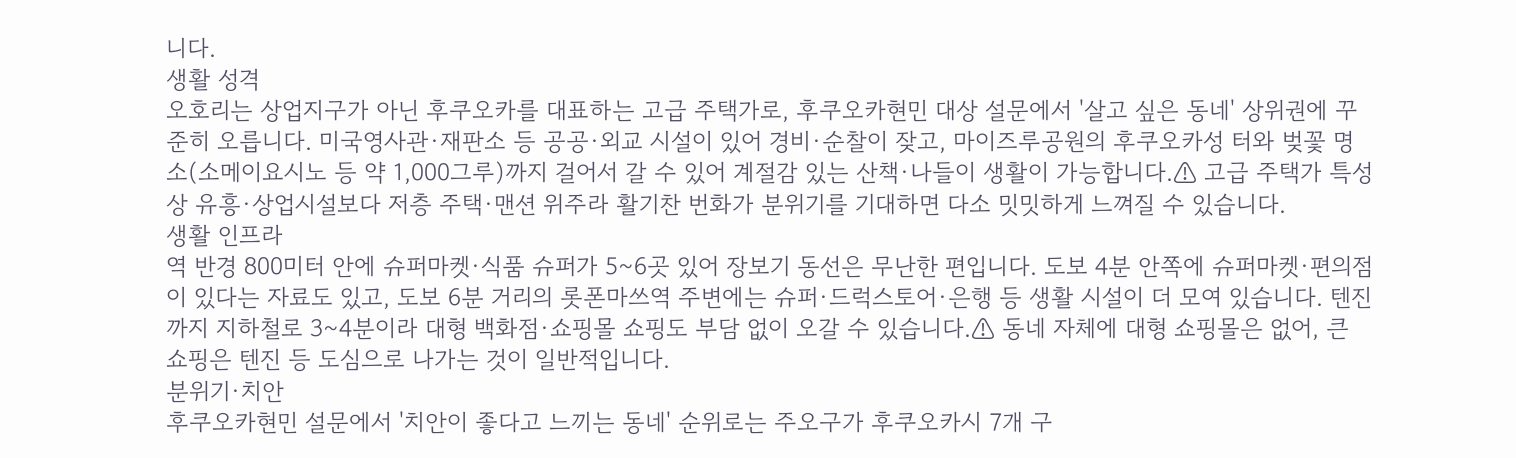니다.
생활 성격
오호리는 상업지구가 아닌 후쿠오카를 대표하는 고급 주택가로, 후쿠오카현민 대상 설문에서 '살고 싶은 동네' 상위권에 꾸준히 오릅니다. 미국영사관·재판소 등 공공·외교 시설이 있어 경비·순찰이 잦고, 마이즈루공원의 후쿠오카성 터와 벚꽃 명소(소메이요시노 등 약 1,000그루)까지 걸어서 갈 수 있어 계절감 있는 산책·나들이 생활이 가능합니다.⚠ 고급 주택가 특성상 유흥·상업시설보다 저층 주택·맨션 위주라 활기찬 번화가 분위기를 기대하면 다소 밋밋하게 느껴질 수 있습니다.
생활 인프라
역 반경 800미터 안에 슈퍼마켓·식품 슈퍼가 5~6곳 있어 장보기 동선은 무난한 편입니다. 도보 4분 안쪽에 슈퍼마켓·편의점이 있다는 자료도 있고, 도보 6분 거리의 롯폰마쓰역 주변에는 슈퍼·드럭스토어·은행 등 생활 시설이 더 모여 있습니다. 텐진까지 지하철로 3~4분이라 대형 백화점·쇼핑몰 쇼핑도 부담 없이 오갈 수 있습니다.⚠ 동네 자체에 대형 쇼핑몰은 없어, 큰 쇼핑은 텐진 등 도심으로 나가는 것이 일반적입니다.
분위기·치안
후쿠오카현민 설문에서 '치안이 좋다고 느끼는 동네' 순위로는 주오구가 후쿠오카시 7개 구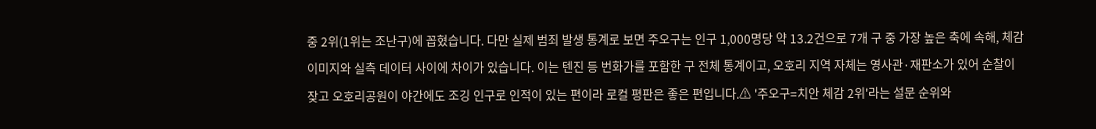중 2위(1위는 조난구)에 꼽혔습니다. 다만 실제 범죄 발생 통계로 보면 주오구는 인구 1,000명당 약 13.2건으로 7개 구 중 가장 높은 축에 속해, 체감 이미지와 실측 데이터 사이에 차이가 있습니다. 이는 텐진 등 번화가를 포함한 구 전체 통계이고, 오호리 지역 자체는 영사관·재판소가 있어 순찰이 잦고 오호리공원이 야간에도 조깅 인구로 인적이 있는 편이라 로컬 평판은 좋은 편입니다.⚠ '주오구=치안 체감 2위'라는 설문 순위와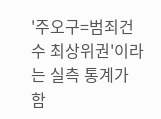'주오구=범죄건수 최상위권'이라는 실측 통계가 함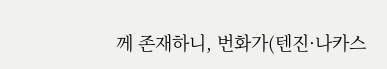께 존재하니, 번화가(텐진·나카스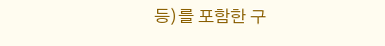등)를 포함한 구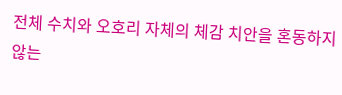전체 수치와 오호리 자체의 체감 치안을 혼동하지 않는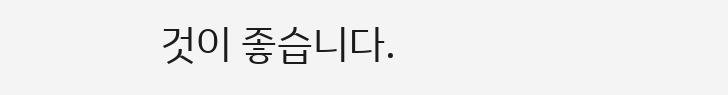것이 좋습니다.